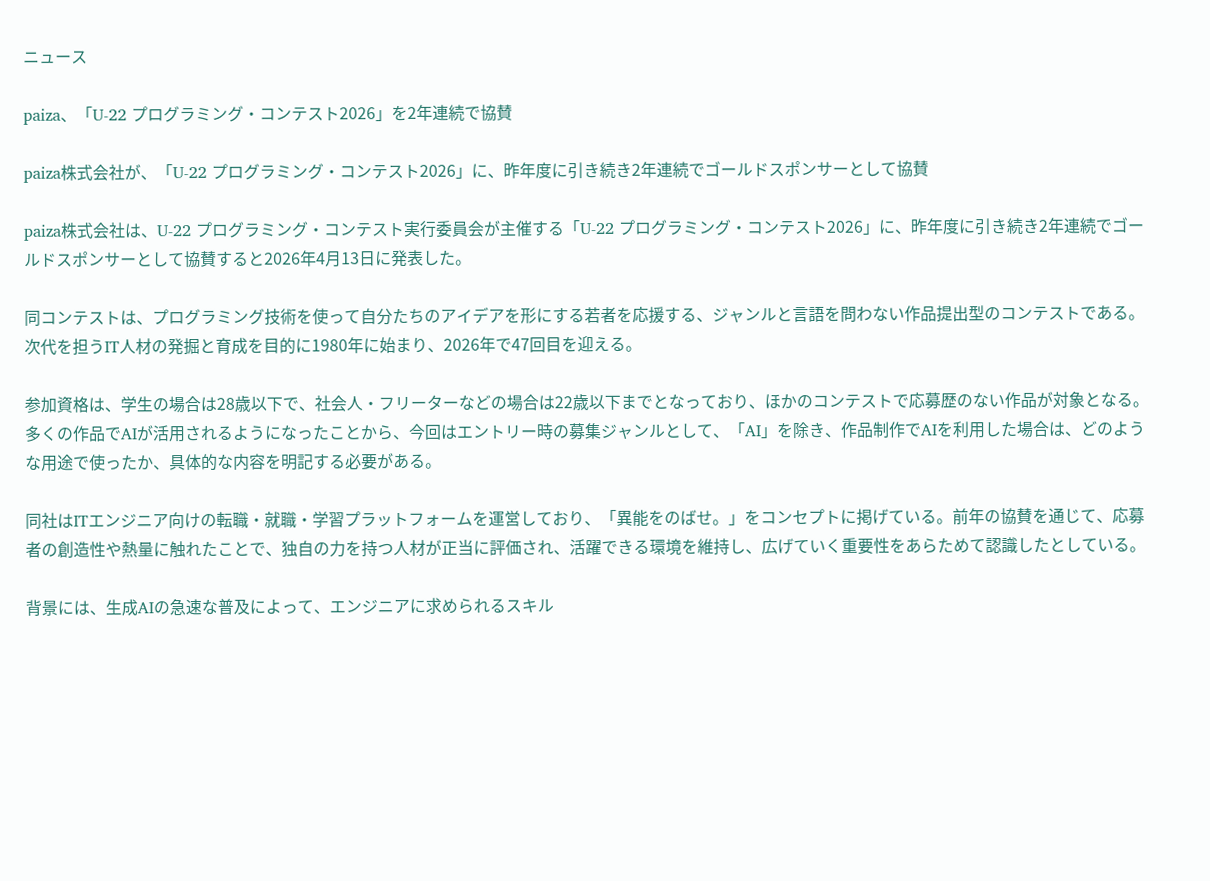ニュース

paiza、「U-22 プログラミング・コンテスト2026」を2年連続で協賛

paiza株式会社が、「U-22 プログラミング・コンテスト2026」に、昨年度に引き続き2年連続でゴールドスポンサーとして協賛

paiza株式会社は、U-22 プログラミング・コンテスト実行委員会が主催する「U-22 プログラミング・コンテスト2026」に、昨年度に引き続き2年連続でゴールドスポンサーとして協賛すると2026年4月13日に発表した。

同コンテストは、プログラミング技術を使って自分たちのアイデアを形にする若者を応援する、ジャンルと言語を問わない作品提出型のコンテストである。次代を担うIT人材の発掘と育成を目的に1980年に始まり、2026年で47回目を迎える。

参加資格は、学生の場合は28歳以下で、社会人・フリーターなどの場合は22歳以下までとなっており、ほかのコンテストで応募歴のない作品が対象となる。多くの作品でAIが活用されるようになったことから、今回はエントリー時の募集ジャンルとして、「AI」を除き、作品制作でAIを利用した場合は、どのような用途で使ったか、具体的な内容を明記する必要がある。

同社はITエンジニア向けの転職・就職・学習プラットフォームを運営しており、「異能をのばせ。」をコンセプトに掲げている。前年の協賛を通じて、応募者の創造性や熱量に触れたことで、独自の力を持つ人材が正当に評価され、活躍できる環境を維持し、広げていく重要性をあらためて認識したとしている。

背景には、生成AIの急速な普及によって、エンジニアに求められるスキル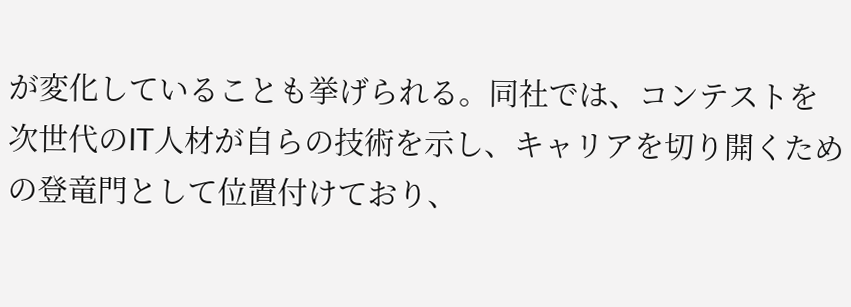が変化していることも挙げられる。同社では、コンテストを次世代のIT人材が自らの技術を示し、キャリアを切り開くための登竜門として位置付けており、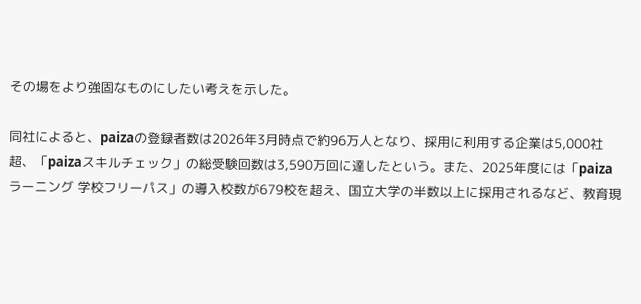その場をより強固なものにしたい考えを示した。

同社によると、paizaの登録者数は2026年3月時点で約96万人となり、採用に利用する企業は5,000社超、「paizaスキルチェック」の総受験回数は3,590万回に達したという。また、2025年度には「paizaラーニング 学校フリーパス」の導入校数が679校を超え、国立大学の半数以上に採用されるなど、教育現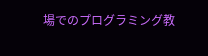場でのプログラミング教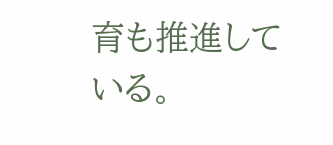育も推進している。